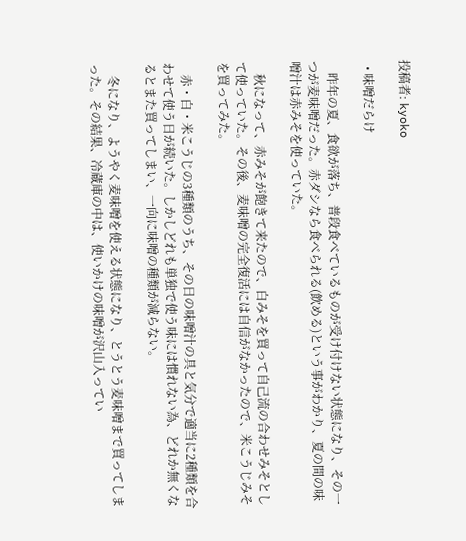投稿者: kyoko

  • 味噌だらけ

    昨年の夏、食欲が落ち、普段食べているものが受け付けない状態になり、その一つが麦味噌だった。赤ダシなら食べられる(飲める)という事がわかり、夏の間の味噌汁は赤みそを使っていた。

    秋になって、赤みそが飽きて来たので、白みそを買って自己流の合わせみそとして使っていた。その後、麦味噌の完全復活には自信がなかったので、米こうじみそを買ってみた。

    赤・白・米こうじの3種類のうち、その日の味噌汁の具と気分で適当に2種類を合わせて使う日が続いた。しかしどれも単独で使う味には慣れない為、どれか無くなるとまた買ってしまい、一向に味噌の種類が減らない。

    冬になり、ようやく麦味噌を使える状態になり、とうとう麦味噌まで買ってしまった。その結果、冷蔵庫の中は、使いかけの味噌が沢山入ってい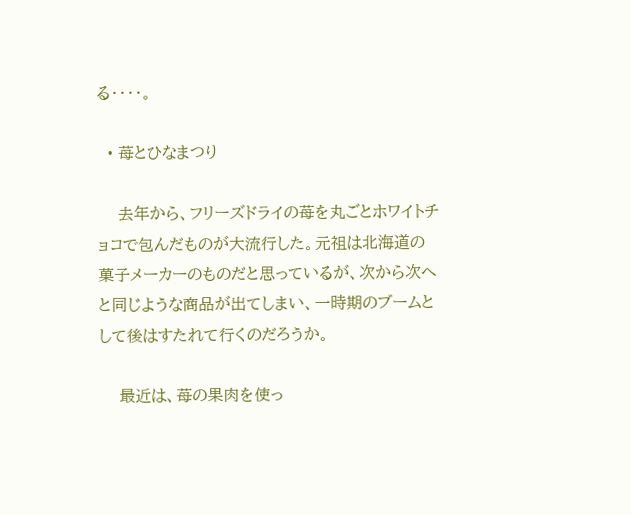る・・・・。

  • 苺とひなまつり

    去年から、フリーズドライの苺を丸ごとホワイトチョコで包んだものが大流行した。元祖は北海道の菓子メーカーのものだと思っているが、次から次へと同じような商品が出てしまい、一時期のブームとして後はすたれて行くのだろうか。

    最近は、苺の果肉を使っ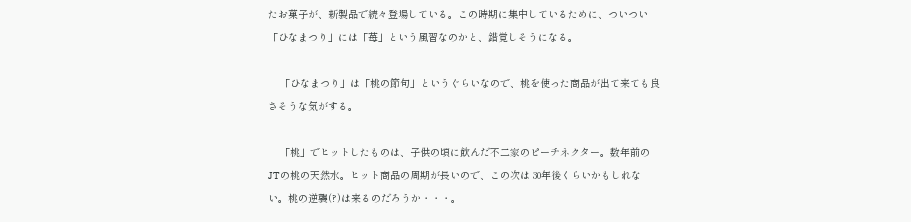たお菓子が、新製品で続々登場している。この時期に集中しているために、ついつい「ひなまつり」には「苺」という風習なのかと、錯覚しそうになる。

    「ひなまつり」は「桃の節句」というぐらいなので、桃を使った商品が出て来ても良さそうな気がする。

    「桃」でヒットしたものは、子供の頃に飲んだ不二家のピーチネクター。数年前のJTの桃の天然水。ヒット商品の周期が長いので、この次は 30年後くらいかもしれない。桃の逆襲(?)は来るのだろうか・・・。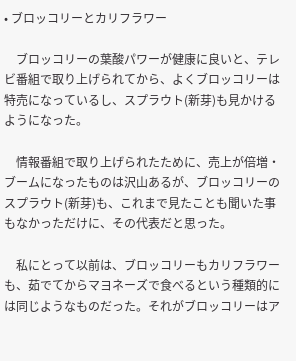• ブロッコリーとカリフラワー

    ブロッコリーの葉酸パワーが健康に良いと、テレビ番組で取り上げられてから、よくブロッコリーは特売になっているし、スプラウト(新芽)も見かけるようになった。

    情報番組で取り上げられたために、売上が倍増・ブームになったものは沢山あるが、ブロッコリーのスプラウト(新芽)も、これまで見たことも聞いた事もなかっただけに、その代表だと思った。

    私にとって以前は、ブロッコリーもカリフラワーも、茹でてからマヨネーズで食べるという種類的には同じようなものだった。それがブロッコリーはア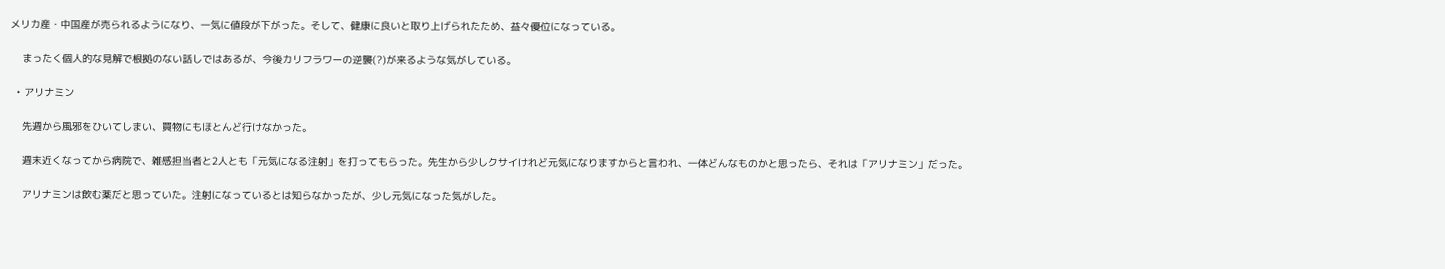メリカ産・中国産が売られるようになり、一気に値段が下がった。そして、健康に良いと取り上げられたため、益々優位になっている。

    まったく個人的な見解で根拠のない話しではあるが、今後カリフラワーの逆襲(?)が来るような気がしている。

  • アリナミン

    先週から風邪をひいてしまい、買物にもほとんど行けなかった。

    週末近くなってから病院で、雑感担当者と2人とも「元気になる注射」を打ってもらった。先生から少しクサイけれど元気になりますからと言われ、一体どんなものかと思ったら、それは「アリナミン」だった。

    アリナミンは飲む薬だと思っていた。注射になっているとは知らなかったが、少し元気になった気がした。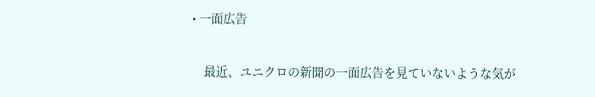• 一面広告

    最近、ユニクロの新聞の一面広告を見ていないような気が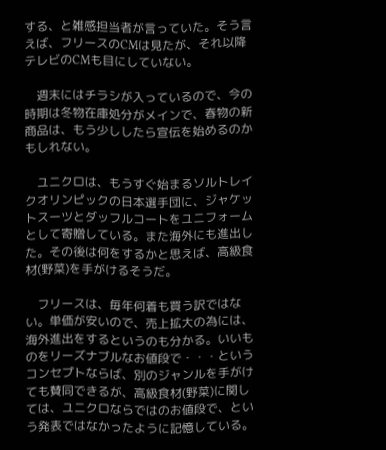する、と雑感担当者が言っていた。そう言えば、フリースのCMは見たが、それ以降テレビのCMも目にしていない。

    週末にはチラシが入っているので、今の時期は冬物在庫処分がメインで、春物の新商品は、もう少ししたら宣伝を始めるのかもしれない。

    ユニクロは、もうすぐ始まるソルトレイクオリンピックの日本選手団に、ジャケットスーツとダッフルコートをユニフォームとして寄贈している。また海外にも進出した。その後は何をするかと思えば、高級食材(野菜)を手がけるそうだ。

    フリースは、毎年何着も買う訳ではない。単価が安いので、売上拡大の為には、海外進出をするというのも分かる。いいものをリーズナブルなお値段で・・・というコンセプトならば、別のジャンルを手がけても賛同できるが、高級食材(野菜)に関しては、ユニクロならではのお値段で、という発表ではなかったように記憶している。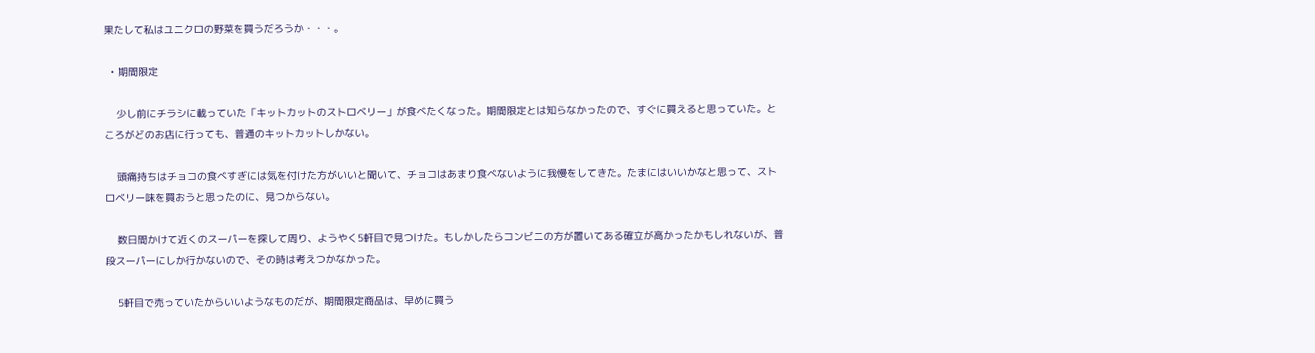果たして私はユニクロの野菜を買うだろうか・・・。

  • 期間限定

    少し前にチラシに載っていた「キットカットのストロベリー」が食べたくなった。期間限定とは知らなかったので、すぐに買えると思っていた。ところがどのお店に行っても、普通のキットカットしかない。

    頭痛持ちはチョコの食べすぎには気を付けた方がいいと聞いて、チョコはあまり食べないように我慢をしてきた。たまにはいいかなと思って、ストロベリー味を買おうと思ったのに、見つからない。

    数日間かけて近くのスーパーを探して周り、ようやく5軒目で見つけた。もしかしたらコンビニの方が置いてある確立が高かったかもしれないが、普段スーパーにしか行かないので、その時は考えつかなかった。

    5軒目で売っていたからいいようなものだが、期間限定商品は、早めに買う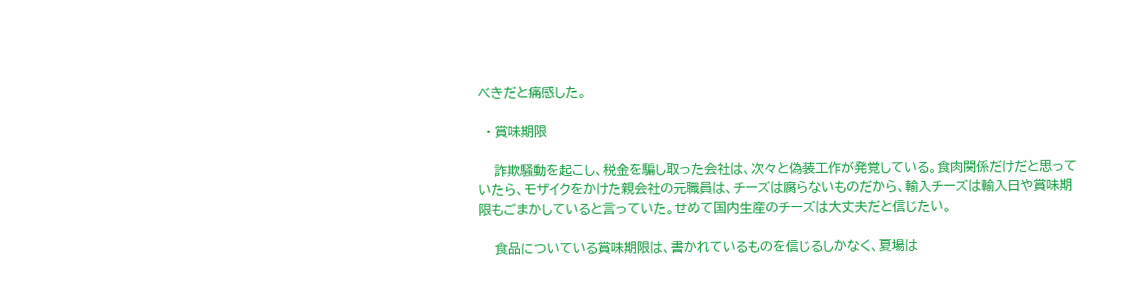べきだと痛感した。

  • 賞味期限

    詐欺騒動を起こし、税金を騙し取った会社は、次々と偽装工作が発覚している。食肉関係だけだと思っていたら、モザイクをかけた親会社の元職員は、チーズは腐らないものだから、輸入チーズは輸入日や賞味期限もごまかしていると言っていた。せめて国内生産のチーズは大丈夫だと信じたい。

    食品についている賞味期限は、書かれているものを信じるしかなく、夏場は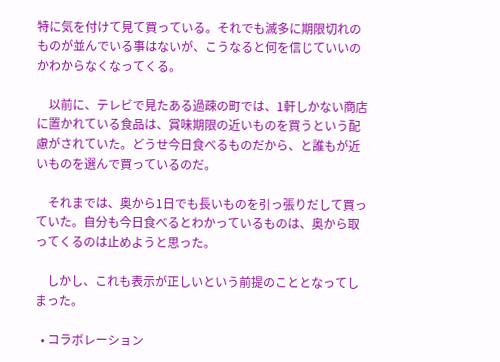特に気を付けて見て買っている。それでも滅多に期限切れのものが並んでいる事はないが、こうなると何を信じていいのかわからなくなってくる。

    以前に、テレビで見たある過疎の町では、1軒しかない商店に置かれている食品は、賞味期限の近いものを買うという配慮がされていた。どうせ今日食べるものだから、と誰もが近いものを選んで買っているのだ。

    それまでは、奥から1日でも長いものを引っ張りだして買っていた。自分も今日食べるとわかっているものは、奥から取ってくるのは止めようと思った。

    しかし、これも表示が正しいという前提のこととなってしまった。

  • コラボレーション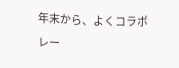年末から、よくコラボレー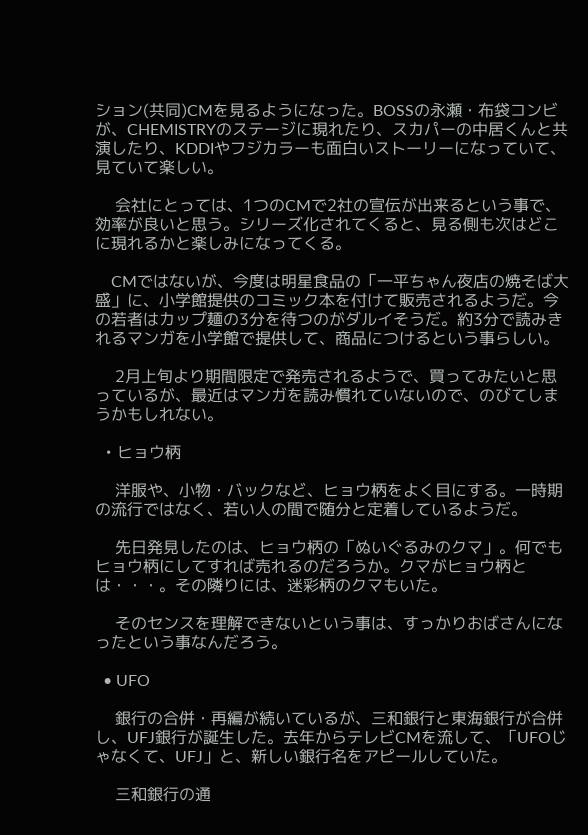ション(共同)CMを見るようになった。BOSSの永瀬・布袋コンビが、CHEMISTRYのステージに現れたり、スカパーの中居くんと共演したり、KDDIやフジカラーも面白いストーリーになっていて、見ていて楽しい。

    会社にとっては、1つのCMで2社の宣伝が出来るという事で、効率が良いと思う。シリーズ化されてくると、見る側も次はどこに現れるかと楽しみになってくる。

    CMではないが、今度は明星食品の「一平ちゃん夜店の焼そば大盛」に、小学館提供のコミック本を付けて販売されるようだ。今の若者はカップ麺の3分を待つのがダルイそうだ。約3分で読みきれるマンガを小学館で提供して、商品につけるという事らしい。

    2月上旬より期間限定で発売されるようで、買ってみたいと思っているが、最近はマンガを読み慣れていないので、のびてしまうかもしれない。

  • ヒョウ柄

    洋服や、小物・バックなど、ヒョウ柄をよく目にする。一時期の流行ではなく、若い人の間で随分と定着しているようだ。

    先日発見したのは、ヒョウ柄の「ぬいぐるみのクマ」。何でもヒョウ柄にしてすれば売れるのだろうか。クマがヒョウ柄とは・・・。その隣りには、迷彩柄のクマもいた。

    そのセンスを理解できないという事は、すっかりおばさんになったという事なんだろう。

  • UFO

    銀行の合併・再編が続いているが、三和銀行と東海銀行が合併し、UFJ銀行が誕生した。去年からテレビCMを流して、「UFOじゃなくて、UFJ」と、新しい銀行名をアピールしていた。

    三和銀行の通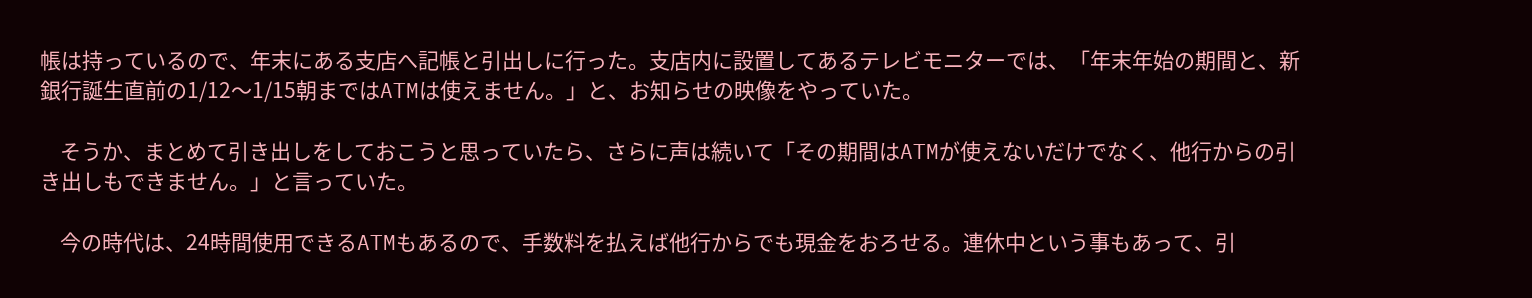帳は持っているので、年末にある支店へ記帳と引出しに行った。支店内に設置してあるテレビモニターでは、「年末年始の期間と、新銀行誕生直前の1/12〜1/15朝まではATMは使えません。」と、お知らせの映像をやっていた。

    そうか、まとめて引き出しをしておこうと思っていたら、さらに声は続いて「その期間はATMが使えないだけでなく、他行からの引き出しもできません。」と言っていた。

    今の時代は、24時間使用できるATMもあるので、手数料を払えば他行からでも現金をおろせる。連休中という事もあって、引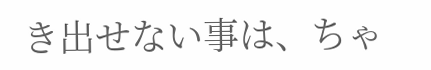き出せない事は、ちゃ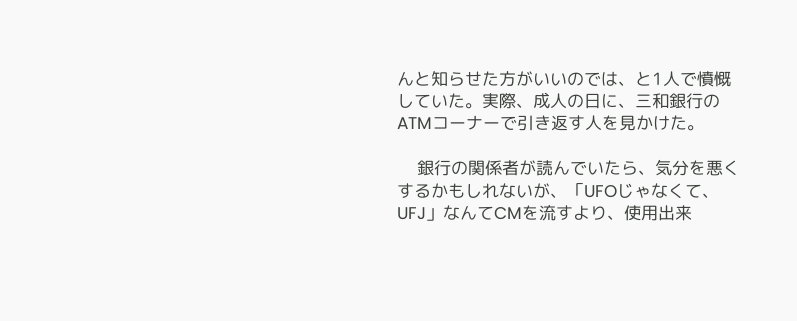んと知らせた方がいいのでは、と1人で憤慨していた。実際、成人の日に、三和銀行のATMコーナーで引き返す人を見かけた。

    銀行の関係者が読んでいたら、気分を悪くするかもしれないが、「UFOじゃなくて、UFJ」なんてCMを流すより、使用出来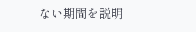ない期間を説明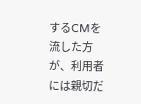するCMを流した方が、利用者には親切だ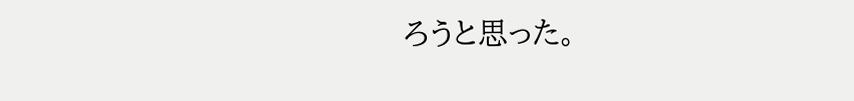ろうと思った。